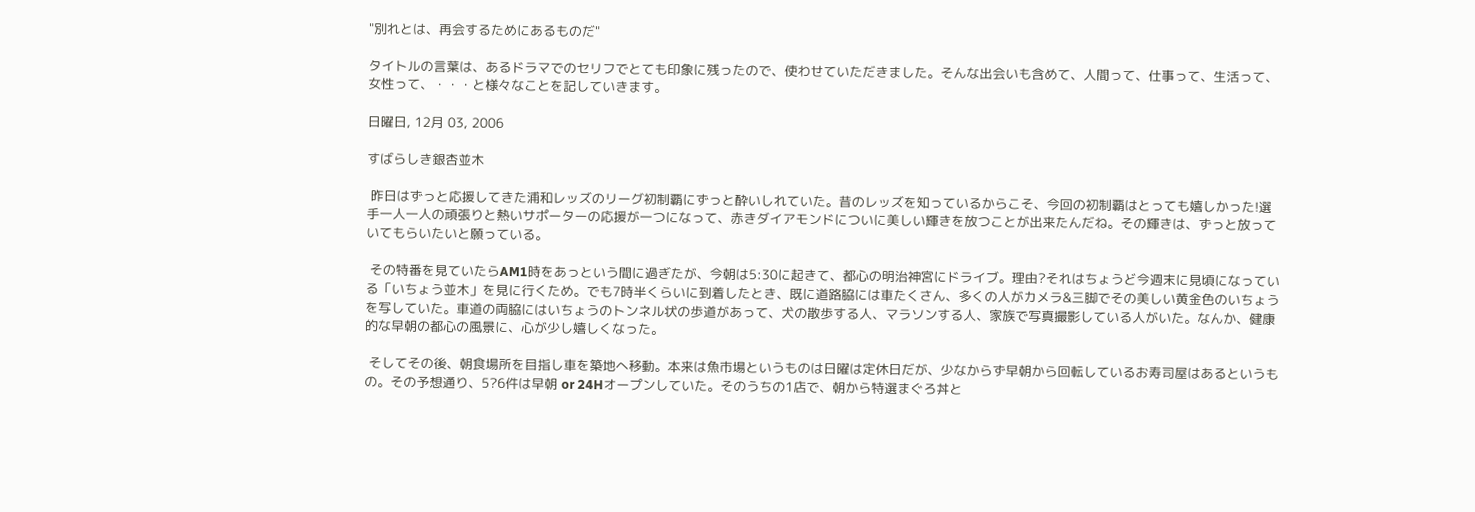"別れとは、再会するためにあるものだ"

タイトルの言葉は、あるドラマでのセリフでとても印象に残ったので、使わせていただきました。そんな出会いも含めて、人間って、仕事って、生活って、女性って、・・・と様々なことを記していきます。

日曜日, 12月 03, 2006

すばらしき銀杏並木

 昨日はずっと応援してきた浦和レッズのリーグ初制覇にずっと酔いしれていた。昔のレッズを知っているからこそ、今回の初制覇はとっても嬉しかった!選手一人一人の頑張りと熱いサポーターの応援が一つになって、赤きダイアモンドについに美しい輝きを放つことが出来たんだね。その輝きは、ずっと放っていてもらいたいと願っている。

 その特番を見ていたらAM1時をあっという間に過ぎたが、今朝は5:30に起きて、都心の明治神宮にドライブ。理由?それはちょうど今週末に見頃になっている「いちょう並木」を見に行くため。でも7時半くらいに到着したとき、既に道路脇には車たくさん、多くの人がカメラ&三脚でその美しい黄金色のいちょうを写していた。車道の両脇にはいちょうのトンネル状の歩道があって、犬の散歩する人、マラソンする人、家族で写真撮影している人がいた。なんか、健康的な早朝の都心の風景に、心が少し嬉しくなった。

 そしてその後、朝食場所を目指し車を築地へ移動。本来は魚市場というものは日曜は定休日だが、少なからず早朝から回転しているお寿司屋はあるというもの。その予想通り、5?6件は早朝 or 24Hオープンしていた。そのうちの1店で、朝から特選まぐろ丼と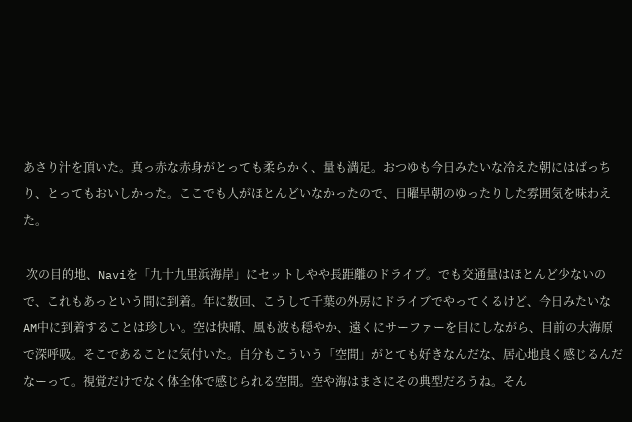あさり汁を頂いた。真っ赤な赤身がとっても柔らかく、量も満足。おつゆも今日みたいな冷えた朝にはばっちり、とってもおいしかった。ここでも人がほとんどいなかったので、日曜早朝のゆったりした雰囲気を味わえた。

 次の目的地、Naviを「九十九里浜海岸」にセットしやや長距離のドライブ。でも交通量はほとんど少ないので、これもあっという間に到着。年に数回、こうして千葉の外房にドライブでやってくるけど、今日みたいなAM中に到着することは珍しい。空は快晴、風も波も穏やか、遠くにサーファーを目にしながら、目前の大海原で深呼吸。そこであることに気付いた。自分もこういう「空間」がとても好きなんだな、居心地良く感じるんだなーって。視覚だけでなく体全体で感じられる空間。空や海はまさにその典型だろうね。そん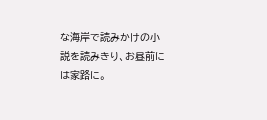な海岸で読みかけの小説を読みきり、お昼前には家路に。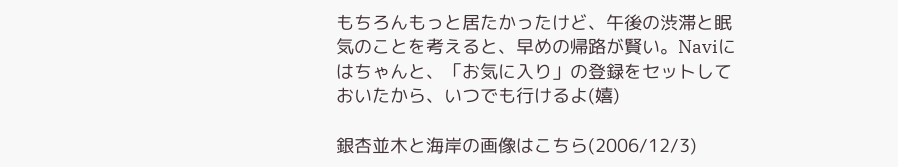もちろんもっと居たかったけど、午後の渋滞と眠気のことを考えると、早めの帰路が賢い。Naviにはちゃんと、「お気に入り」の登録をセットしておいたから、いつでも行けるよ(嬉)

銀杏並木と海岸の画像はこちら(2006/12/3)